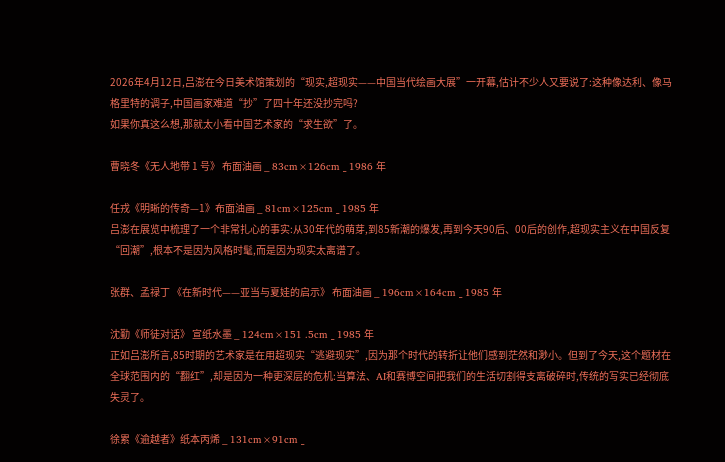2026年4月12日,吕澎在今日美术馆策划的“现实,超现实——中国当代绘画大展”一开幕,估计不少人又要说了:这种像达利、像马格里特的调子,中国画家难道“抄”了四十年还没抄完吗?
如果你真这么想,那就太小看中国艺术家的“求生欲”了。

曹晓冬《无人地带 1 号》 布面油画 _ 83cm×126cm _ 1986 年

任戎《明晰的传奇—1》布面油画 _ 81cm×125cm _ 1985 年
吕澎在展览中梳理了一个非常扎心的事实:从30年代的萌芽,到85新潮的爆发,再到今天90后、00后的创作,超现实主义在中国反复“回潮”,根本不是因为风格时髦,而是因为现实太离谱了。

张群、孟禄丁 《在新时代——亚当与夏娃的启示》 布面油画 _ 196cm×164cm _ 1985 年

沈勤《师徒对话》 宣纸水墨 _ 124cm×151 .5cm _ 1985 年
正如吕澎所言,85时期的艺术家是在用超现实“逃避现实”,因为那个时代的转折让他们感到茫然和渺小。但到了今天,这个题材在全球范围内的“翻红”,却是因为一种更深层的危机:当算法、AI和赛博空间把我们的生活切割得支离破碎时,传统的写实已经彻底失灵了。

徐累《逾越者》纸本丙烯 _ 131cm×91cm _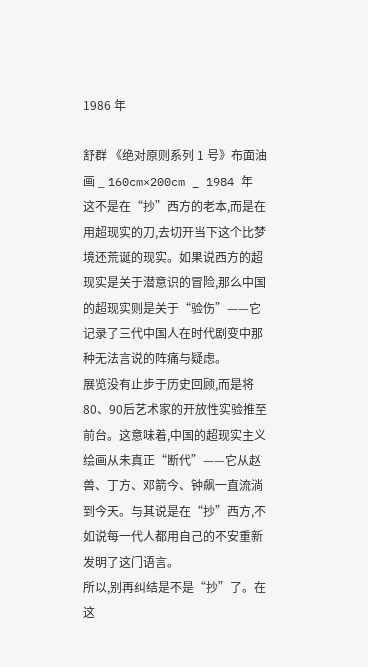1986 年

舒群 《绝对原则系列 1 号》布面油画 _ 160cm×200cm _ 1984 年
这不是在“抄”西方的老本,而是在用超现实的刀,去切开当下这个比梦境还荒诞的现实。如果说西方的超现实是关于潜意识的冒险,那么中国的超现实则是关于“验伤”——它记录了三代中国人在时代剧变中那种无法言说的阵痛与疑虑。
展览没有止步于历史回顾,而是将80、90后艺术家的开放性实验推至前台。这意味着,中国的超现实主义绘画从未真正“断代”——它从赵兽、丁方、邓箭今、钟飙一直流淌到今天。与其说是在“抄”西方,不如说每一代人都用自己的不安重新发明了这门语言。
所以,别再纠结是不是“抄”了。在这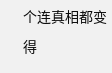个连真相都变得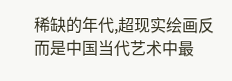稀缺的年代,超现实绘画反而是中国当代艺术中最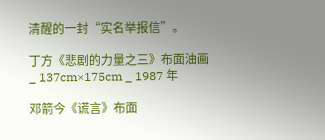清醒的一封“实名举报信”。

丁方《悲剧的力量之三》布面油画 _ 137cm×175cm _ 1987 年

邓箭今《谎言》布面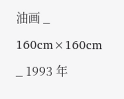油画 _ 160cm×160cm _ 1993 年